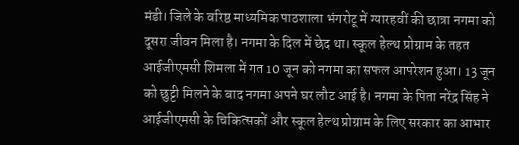मंडी। जिले के वरिष्ठ माध्यमिक पाठशाला भंगरोटू में ग्यारहवीं की छात्रा नगमा को दूसरा जीवन मिला है। नगमा के दिल में छेद था। स्कूल हेल्थ प्रोग्राम के तहत आईजीएमसी शिमला में गत 10 जून को नगमा का सफल आपरेशन हुआ। 13 जून को छुट्टी मिलने के बाद नगमा अपने घर लौट आई है। नगमा के पिता नरेंद्र सिंह ने आईजीएमसी के चिकित्सकों और स्कूल हेल्थ प्रोग्राम के लिए सरकार का आभार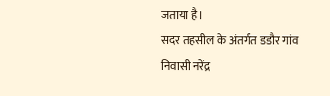जताया है।
सदर तहसील के अंतर्गत डडौर गांव निवासी नरेंद्र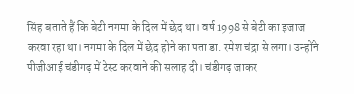सिंह बताते हैं कि बेटी नगमा के दिल में छेद था। वर्ष 1998 से बेटी का इजाज करवा रहा था। नगमा के दिल में छेद होने का पता डा. रमेश चंद्रा से लगा। उन्होंने पीजीआई चंडीगढ़ में टेस्ट करवाने की सलाह दी। चंडीगढ़ जाकर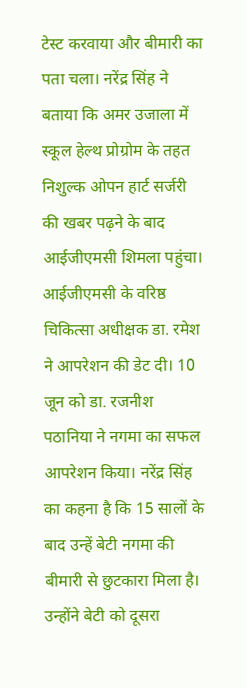टेस्ट करवाया और बीमारी का पता चला। नरेंद्र सिंह ने बताया कि अमर उजाला में स्कूल हेल्थ प्रोग्रोम के तहत निशुल्क ओपन हार्ट सर्जरी की खबर पढ़ने के बाद आईजीएमसी शिमला पहुंचा। आईजीएमसी के वरिष्ठ चिकित्सा अधीक्षक डा. रमेश ने आपरेशन की डेट दी। 10 जून को डा. रजनीश पठानिया ने नगमा का सफल आपरेशन किया। नरेंद्र सिंह का कहना है कि 15 सालों के बाद उन्हें बेटी नगमा की बीमारी से छुटकारा मिला है। उन्होंने बेटी को दूसरा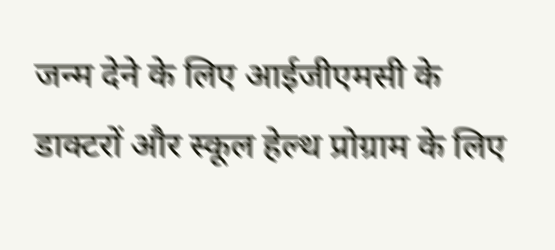जन्म देने के लिए आईजीएमसी के डाक्टरों और स्कूल हेल्थ प्रोग्राम के लिए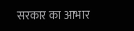सरकार का आभार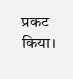प्रकट किया।